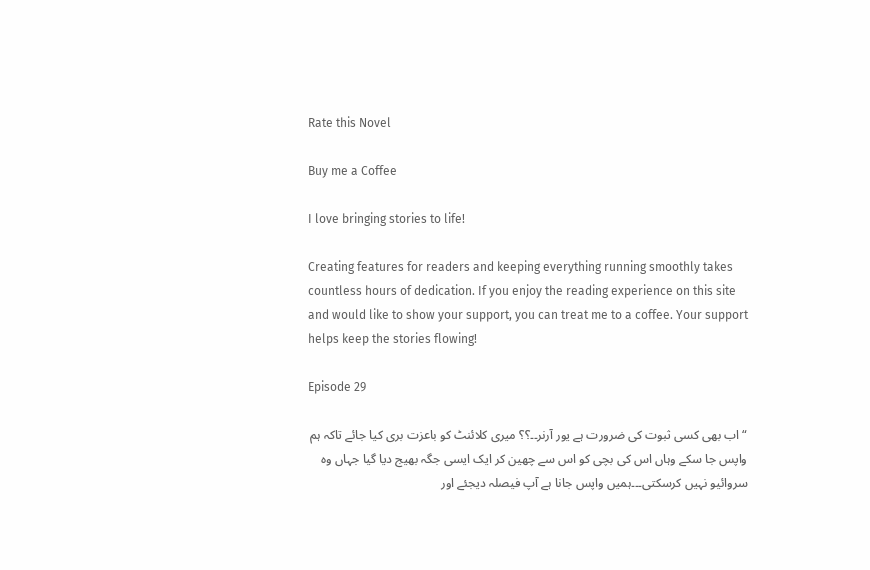Rate this Novel

Buy me a Coffee

I love bringing stories to life!

Creating features for readers and keeping everything running smoothly takes countless hours of dedication. If you enjoy the reading experience on this site and would like to show your support, you can treat me to a coffee. Your support helps keep the stories flowing!

Episode 29

“اب بھی کسی ثبوت کی ضرورت ہے یور آرنر۔۔؟؟ میری کلائنٹ کو باعزت بری کیا جائے تاکہ ہم واپس جا سکے وہاں اس کی بچی کو اس سے چھین کر ایک ایسی جگہ بھیج دیا گیا جہاں وہ سروائیو نہیں کرسکتی۔۔۔ہمیں واپس جانا ہے آپ فیصلہ دیجئے اور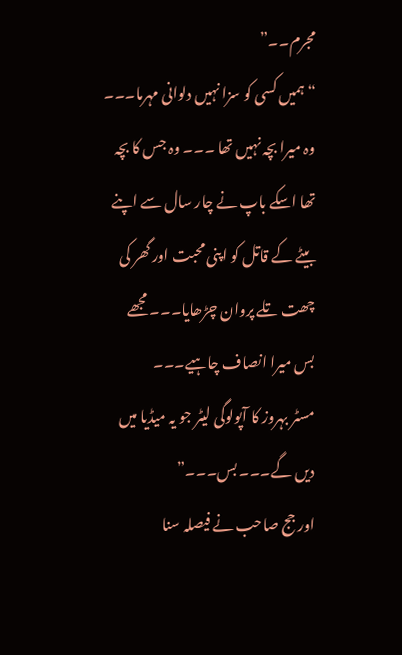مجرم۔۔”
“ہمیں کسی کو سزا نہیں دلوانی مہرما۔۔۔ وہ میرا بچہ نہیں تھا ۔۔۔ وہ جس کا بچہ تھا اسکے باپ نے چار سال سے اپنے بیٹے کے قاتل کو اپنی محبت اور گھر کی چھت تلے پروان چڑھایا۔۔۔ مجھے بس میرا انصاف چاہیے۔۔۔
مسٹر بہروز کا آپولوگی لیٹر جو یہ میڈیا میں دیں گے۔۔۔ بس۔۔۔”
اور جج صاحب نے فیصلہ سنا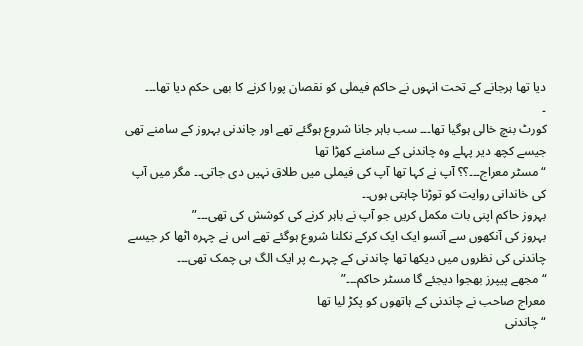دیا تھا ہرجانے کے تحت انہوں نے حاکم فیملی کو نقصان پورا کرنے کا بھی حکم دیا تھا۔۔۔
۔
کورٹ بنچ خالی ہوگیا تھا۔۔۔ سب باہر جانا شروع ہوگئے تھے اور چاندنی بہروز کے سامنے تھی جیسے کچھ دیر پہلے وہ چاندنی کے سامنے کھڑا تھا
“مسٹر معراج۔۔۔؟؟ آپ نے کہا تھا آپ کی فیملی میں طلاق نہیں دی جاتی۔۔ مگر میں آپ کی خاندانی روایت کو توڑنا چاہتی ہوں۔۔
بہروز حاکم اپنی بات مکمل کریں جو آپ نے باہر کرنے کی کوشش کی تھی۔۔۔”
بہروز کی آنکھوں سے آنسو ایک ایک کرکے نکلنا شروع ہوگئے تھے اس نے چہرہ اٹھا کر جیسے چاندنی کی نظروں میں دیکھا تھا چاندنی کے چہرے پر ایک الگ ہی چمک تھی۔۔۔
“مجھے پیپرز بھجوا دیجئے گا مسٹر حاکم۔۔۔”
معراج صاحب نے چاندنی کے ہاتھوں کو پکڑ لیا تھا
“چاندنی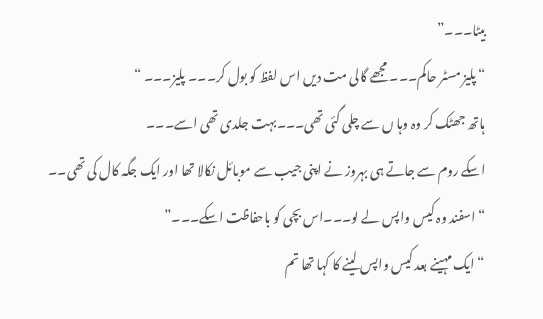بیٹا۔۔۔”
“پلیز مسٹر حاکم۔۔۔ مجھے گالی مت دیں اس لفظ کو بول کر۔۔۔ پلیز۔۔۔ “
ہاتھ جھٹک کر وہ وہا ں سے چلی گئی تھی۔۔۔بہت جلدی تھی اسے۔۔۔
اسکے روم سے جاتے ہی بہروز نے اپنی جیب سے موبائل نکالا تھا اور ایک جگہ کال کی تھی۔۔
“اسفند وہ کیس واپس لے لو۔۔۔اس بچی کو باحفاظت اسکے۔۔۔”
“ایک مہینے بعد کیس واپس لینے کا کہا تھا تم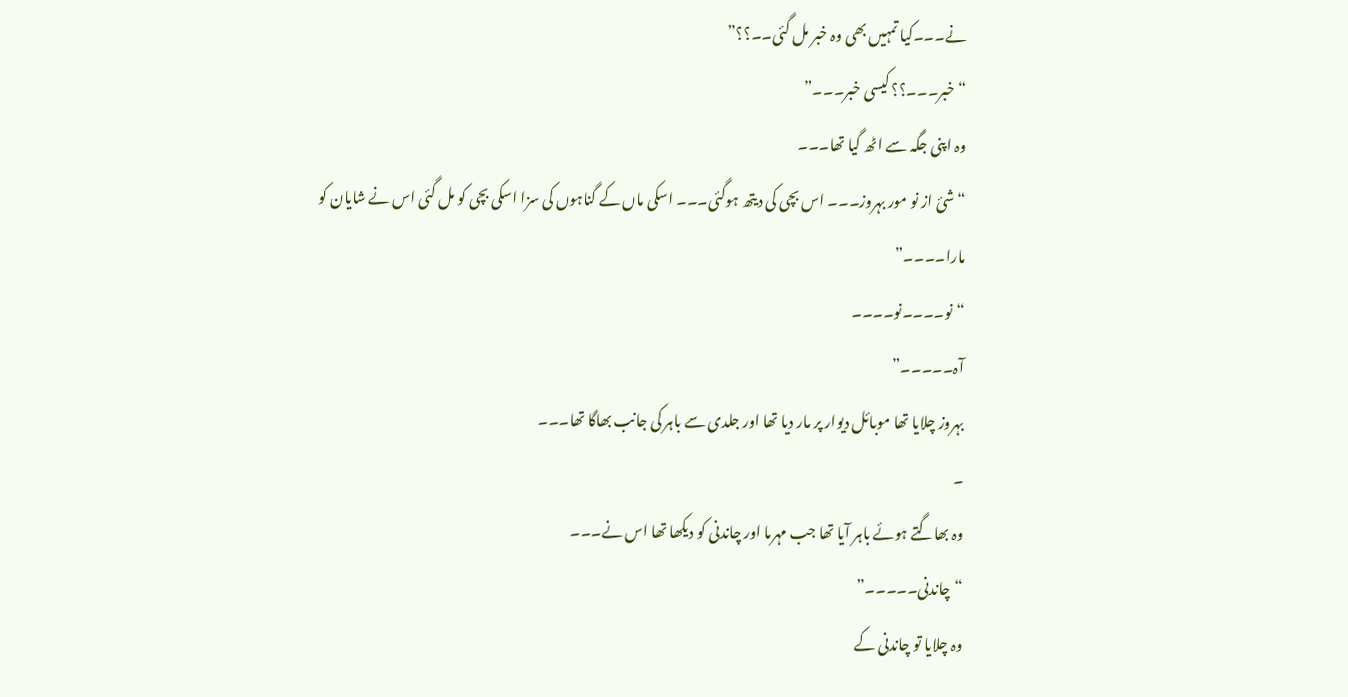نے۔۔۔کیا تمہیں بھی وہ خبر مل گئی۔۔؟؟”
“خبر۔۔۔؟؟ کیسی خبر۔۔۔”
وہ اپنی جگہ سے اٹھ گیا تھا۔۔۔
“شئ از نو مور بہروز۔۔۔ اس بچی کی دیتھ ہوگئی۔۔۔ اسکی ماں کے گناہوں کی سزا اسکی بچی کو مل گئی اس نے شایان کو مارا۔۔۔۔”
“نو۔۔۔۔نو۔۔۔۔
آہ۔۔۔۔۔”
بہروز چلایا تھا موبائل دیوار پر مار دیا تھا اور جلدی سے باہر کی جانب بھاگا تھا۔۔۔
۔
وہ بھاگتے ہوئے باہر آیا تھا جب مہرما اور چاندنی کو دیکھا تھا اس نے۔۔۔
“چاندنی۔۔۔۔۔”
وہ چلایا تو چاندنی کے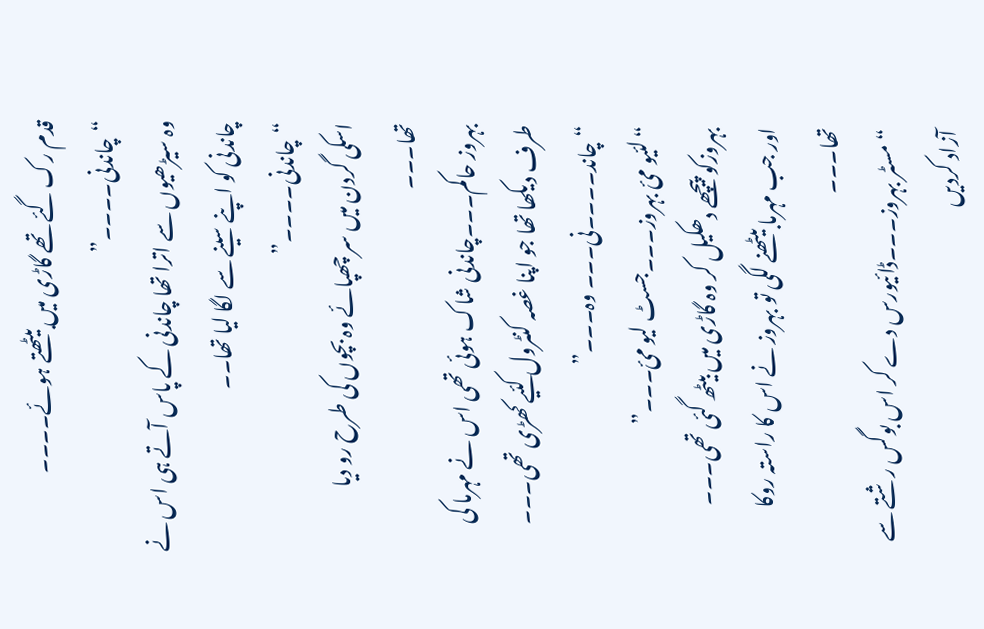قدم رک گئے تھے گاڑی میں بیٹھتے ہوئے۔۔۔۔
“چاندنی۔۔۔۔”
وہ سیڑھیوں سے اترا تھا چاندنی کے پاس آتے ہی اس نے چاندنی کو اپنے سینے سے لگا لیا تھا۔۔
“چاندنی۔۔۔۔”
اسکی گردن میں سر چھپائے وہ بچوں کی طرح رو دیا تھا۔۔۔
بہروز حاکم۔۔۔چاندنی شاک ہوئی تھی اس نے مہرما کی طرف دیکھا تھا جو اپنا غصہ کنٹرول کئیے کھڑی تھی۔۔۔
“چاند۔۔۔۔نی۔۔۔ وہ۔۔۔”
“لئیو مئ بہروز۔۔۔جسٹ لیو مئ۔۔۔”
بہروزکو پیچھے دھکیل کر وہ گاڑی میں بیٹھ گئی تھی۔۔۔
اور جب مہرما بیٹھنے لگی تو بہروز نے اس کا راستہ روکا تھا۔۔۔
“مسٹر بہروز۔۔۔ڈائیورس دے کر اس بوگس رشتے سے آزاد کردیں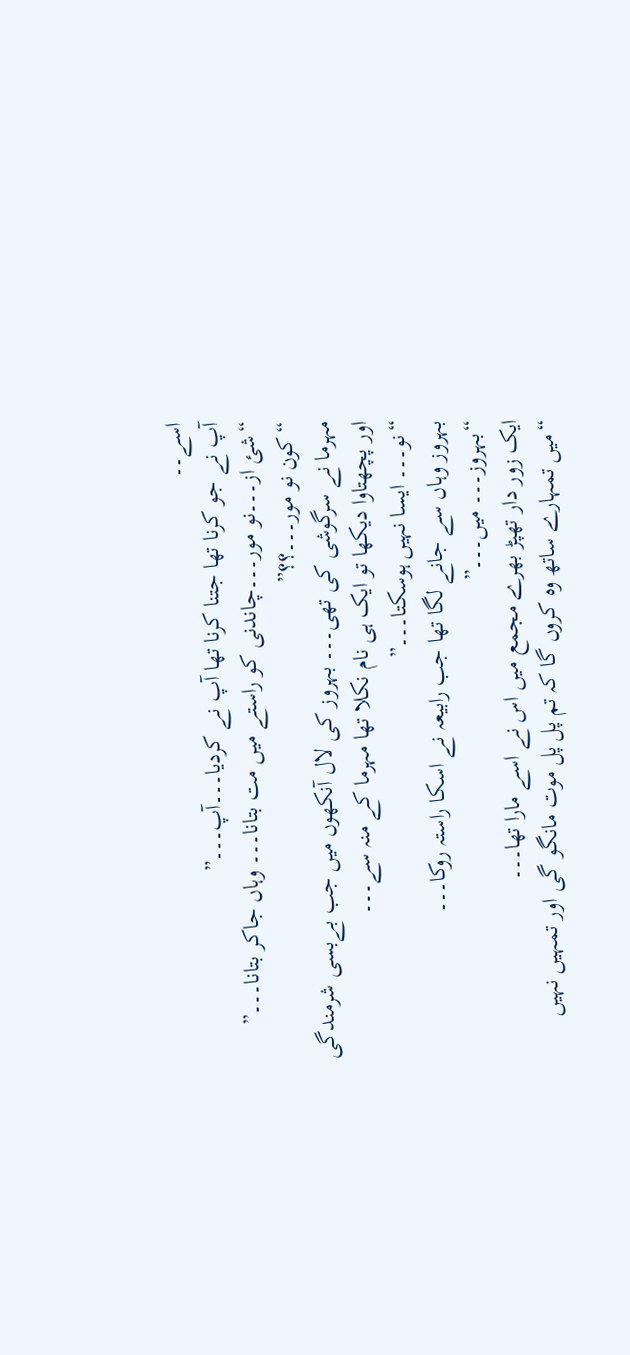اسے۔۔
آپ نے جو کرنا تھا جتنا کرنا تھا آپ نے کردیا۔۔۔آپ۔۔۔”
“شئ از۔۔۔نو مور۔۔۔چاندنی کو راستے میں مت بتانا۔۔۔ وہاں جاکر بتانا۔۔۔”
“کون نو مور۔۔۔؟؟”
مہرما نے سرگوشی کی تھی۔۔۔ بہروز کی لال آنکھوں میں جب بےبسی شرمندگی اور پچھتاوا دیکھا تو ایک ہی نام نکلا تھا مہرما کے منہ سے۔۔۔
“نو۔۔۔ ایسا نہیں ہوسکتا۔۔۔”
بہروز وہاں سے جانے لگا تھا جب رابیعہ نے اسکا راستہ روکا۔۔۔
“بہروز۔۔۔ میں۔۔۔”
ایک زور دار تھپڑ بھرے مجمع میں اس نے اسے مارا تھا۔۔۔
“میں تمہارے ساتھ وہ کروں گا کہ تم پل پل موت مانگو گی اور تمہیں نہیں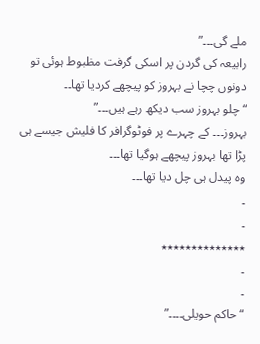ملے گی۔۔۔”
رابیعہ کی گردن پر اسکی گرفت مظبوط ہوئی تو دونوں چچا نے بہروز کو پیچھے کردیا تھا۔۔
“چلو بہروز سب دیکھ رہے ہیں۔۔۔”
بہروز۔۔۔ کے چہرے پر فوٹوگرافر کا فلیش جیسے ہی پڑا تھا بہروز پیچھے ہوگیا تھا۔۔۔
وہ پیدل ہی چل دیا تھا۔۔۔
۔
۔
٭٭٭٭٭٭٭٭٭٭٭٭٭٭
۔
۔
“حاکم حویلی۔۔۔۔”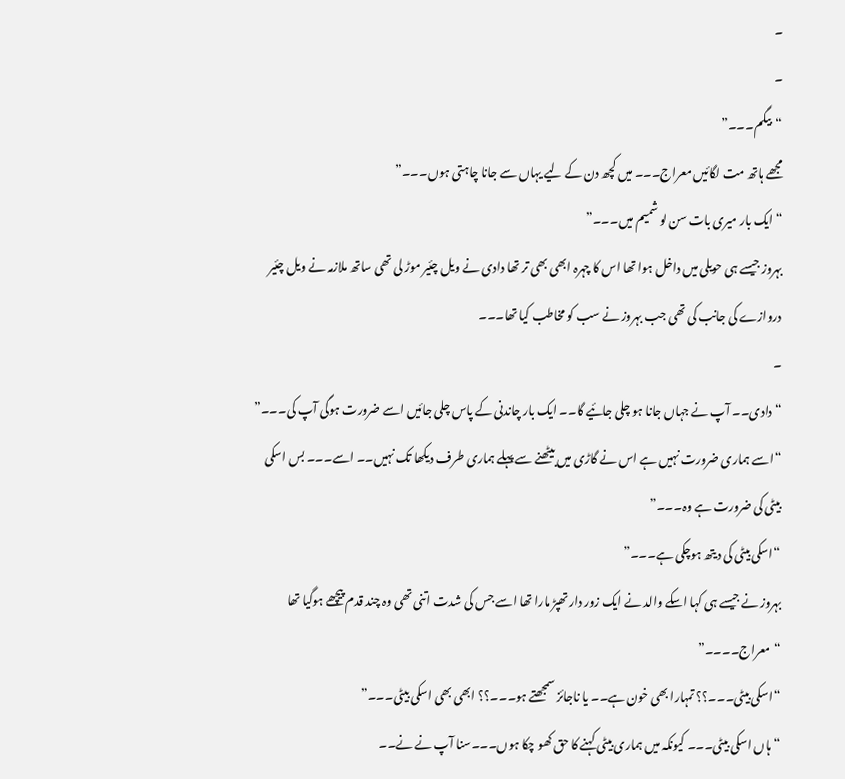۔
۔
“بیگم۔۔۔”
مجھے ہاتھ مت لگائیں معراج۔۔۔ میں کچھ دن کے لیے یہاں سے جانا چاہتی ہوں۔۔۔”
“ایک بار میری بات سن لو شمیم میں۔۔۔”
بہروز جیسے ہی حویلی میں داخل ہوا تھا اس کا چہرہ ابھی بھی تر تھا دادی نے ویل چئیر موڑ لی تھی ساتھ ملازمہ نے ویل چئیر دروازے کی جانب کی تھی جب بہروز نے سب کو مخاطب کیا تھا۔۔۔
۔
“دادی۔۔ آپ نے جہاں جانا ہو چلی جائیے گا۔۔ ایک بار چاندنی کے پاس چلی جائیں اسے ضرورت ہوگی آپ کی۔۔۔”
“اسے ہماری ضرورت نہیں ہے اس نے گاڑی میں بیٹھنے سے پہلے ہماری طرف دیکھا تک نہیں۔۔ اسے۔۔۔ بس اسکی بیٹی کی ضرورت ہے وہ۔۔۔”
“اسکی بیٹی کی دیتھ ہوچکی ہے۔۔۔”
بہروز نے جیسے ہی کہا اسکے والد نے ایک زور دار تھپڑ مارا تھا اسے جس کی شدت اتنی تھی وہ چند قدم پیچھے ہوگیا تھا
“معراج۔۔۔۔”
“اسکی بیٹی۔۔۔؟؟ تمہارا بھی خون ہے۔۔ یا ناجائز سمجھتے ہو۔۔۔؟؟ ابھی بھی اسکی بیٹی۔۔۔”
“ہاں اسکی بیٹی۔۔۔ کیونکہ میں ہماری بیٹی کہنے کا حق کھو چکا ہوں۔۔۔سنا آپ نے نے۔۔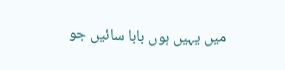میں یہیں ہوں بابا سائیں جو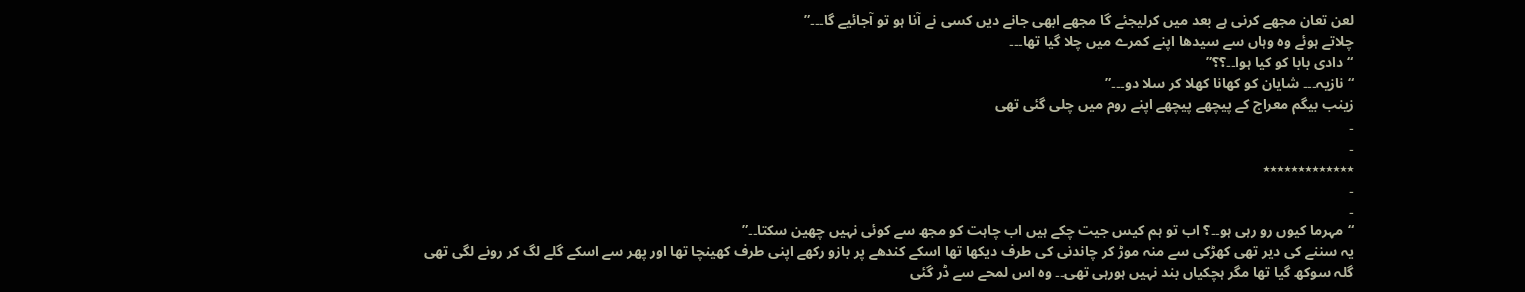لعن تعان مجھے کرنی ہے بعد میں کرلیجئے گا مجھے ابھی جانے دیں کسی نے آنا ہو تو آجائیے گا۔۔۔”
چلاتے ہوئے وہ وہاں سے سیدھا اپنے کمرے میں چلا گیا تھا۔۔۔
“دادی بابا کو کیا ہوا۔۔؟؟”
“نازیہ۔۔۔ شایان کو کھانا کھلا کر سلا دو۔۔۔”
زینب بیگم معراج کے پیچھے پیچھے اپنے روم میں چلی گئی تھی
۔
۔
٭٭٭٭٭٭٭٭٭٭٭٭٭
۔
۔
“مہرما کیوں رو رہی ہو۔۔؟ اب تو ہم کیس جیت چکے ہیں اب چاہت کو مجھ سے کوئی نہیں چھین سکتا۔۔”
یہ سننے کی دیر تھی کھڑکی سے منہ موڑ کر چاندنی کی طرف دیکھا تھا اسکے کندھے پر بازو رکھے اپنی طرف کھینچا تھا اور پھر سے اسکے گلے لگ کر رونے لگی تھی
گلہ سوکھ گیا تھا مگر ہچکیاں بند نہیں ہورہی تھی۔۔ وہ اس لمحے سے ڈر گئی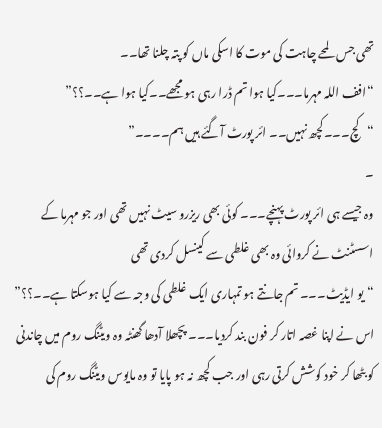تھی جس لمحے چاہت کی موت کا اسکی ماں کو پتہ چلنا تھا۔۔
“افف اللہ مہرما۔۔۔کیا ہوا تم ڈرا رہی ہو مجھے۔۔کیا ہوا ہے۔۔؟؟”
“کچ۔۔۔کچھ نہیں۔۔ ائر پورٹ آگئے ہیں ہم۔۔۔۔”
۔
وہ جیسے ہی ائر پورٹ پہنچے۔۔۔ کوئی بھی ریزرو سیٹ نہیں تھی اور جو مہرما کے اسسٹنٹ نے کروائی وہ بھی غلطی سے کینسل کردی تھی
“یو ایڈیٹ۔۔۔ تم جانتے ہو تمہاری ایک غلطی کی وجہ سے کیا ہوسکتا ہے۔۔؟؟”
اس نے اپنا غصہ اتار کر فون بند کردیا۔۔۔ پچھلا آدھا گھنٹہ وہ ویٹنگ روم میں چاندنی کو بٹھا کر خود کوشش کرتی رہی اور جب کچھ نہ ہو پایا تو وہ مایوس ویٹنگ روم کی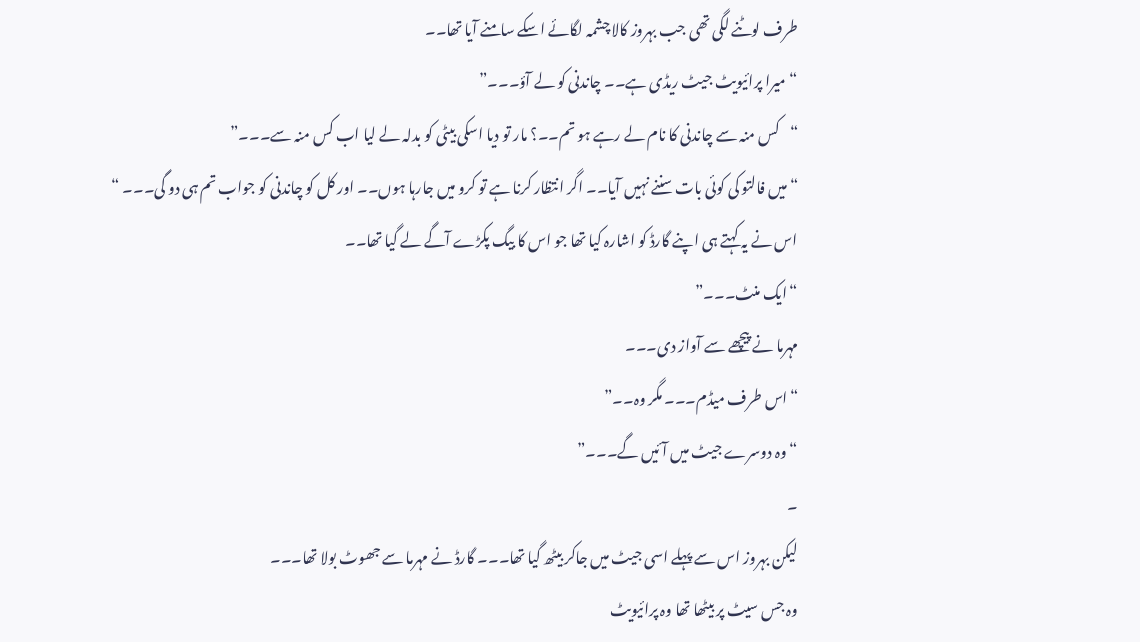طرف لوٹنے لگی تھی جب بہروز کالا چشمہ لگائے اسکے سامنے آیا تھا۔۔
“میرا پرائیویٹ جیٹ ریڈی ہے۔۔ چاندنی کو لے آؤ۔۔۔”
“کس منہ سے چاندنی کا نام لے رہے ہو تم۔۔؟ مار تو دیا اسکی بیٹی کو بدلہ لے لیا اب کس منہ سے۔۔۔”
“میں فالتو کی کوئی بات سننے نہیں آیا۔۔ اگر انتظار کرنا ہے تو کرو میں جارہا ہوں۔۔ اور کل کو چاندنی کو جواب تم ہی دو گی۔۔۔ “
اس نے یہ کہتے ہی اپنے گارڈ کو اشارہ کیا تھا جو اس کا بیگ پکڑے آگے لے گیا تھا۔۔
“ایک منٹ۔۔۔”
مہرما نے پیچھے سے آواز دی۔۔۔
“اس طرف میڈم۔۔۔ مگر وہ۔۔”
“وہ دوسرے جیٹ میں آئیں گے۔۔۔”
۔
لیکن بہروز اس سے پہلے اسی جیٹ میں جاکر بیٹھ گیا تھا۔۔۔ گارڈ نے مہرما سے جھوٹ بولا تھا۔۔۔
وہ جس سیٹ پر بیٹھا تھا وہ پرائیویٹ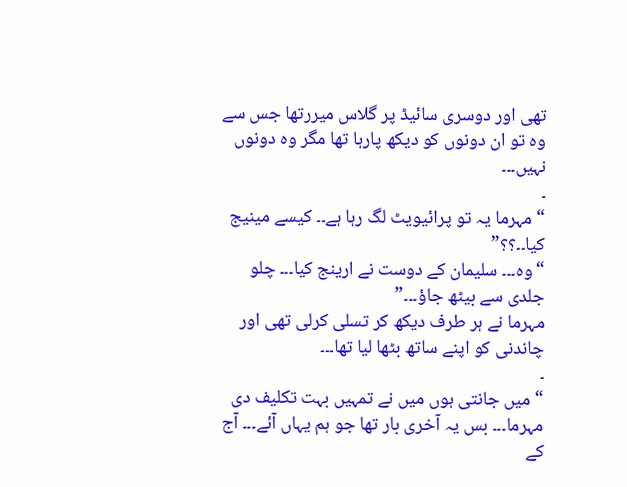تھی اور دوسری سائیڈ پر گلاس میررتھا جس سے وہ تو ان دونوں کو دیکھ پارہا تھا مگر وہ دونوں نہیں۔۔۔
۔
“مہرما یہ تو پرائیویٹ لگ رہا ہے۔۔ کیسے مینیج کیا۔۔؟؟”
“وہ۔۔۔ سلیمان کے دوست نے ارینج کیا۔۔۔ چلو جلدی سے بیٹھ جاؤ۔۔۔”
مہرما نے ہر طرف دیکھ کر تسلی کرلی تھی اور چاندنی کو اپنے ساتھ بٹھا لیا تھا۔۔۔
۔
“میں جانتی ہوں میں نے تمہیں بہت تکلیف دی مہرما۔۔۔ بس یہ آخری بار تھا جو ہم یہاں آئے۔۔۔ آج کے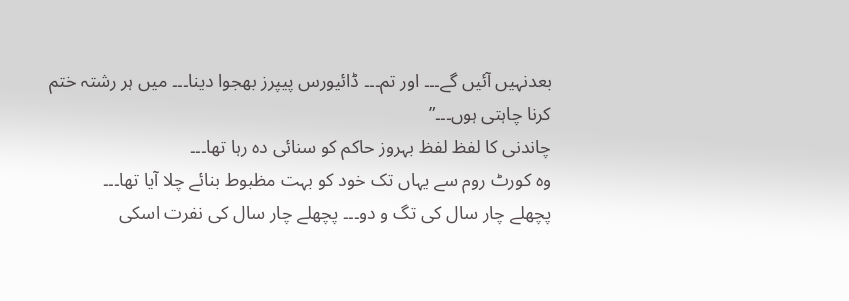بعدنہیں آئیں گے۔۔۔ اور تم۔۔۔ ڈائیورس پیپرز بھجوا دینا۔۔۔ میں ہر رشتہ ختم کرنا چاہتی ہوں۔۔۔”
چاندنی کا لفظ لفظ بہروز حاکم کو سنائی دہ رہا تھا۔۔۔
وہ کورٹ روم سے یہاں تک خود کو بہت مظبوط بنائے چلا آیا تھا۔۔۔
پچھلے چار سال کی تگ و دو۔۔۔ پچھلے چار سال کی نفرت اسکی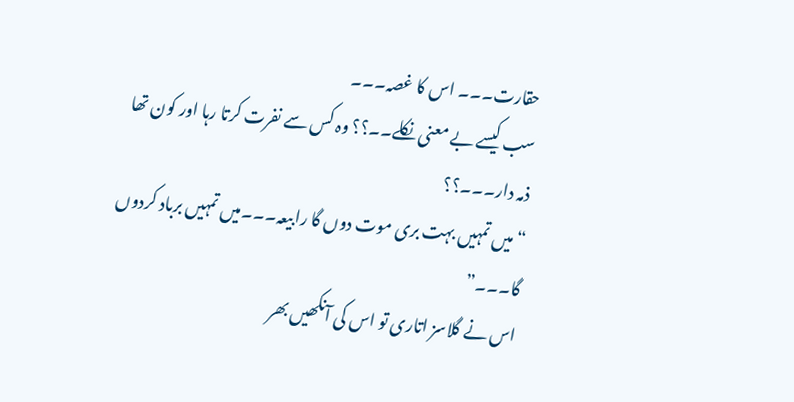حقارت۔۔۔ اس کا غصہ۔۔۔
سب کیسے بے معنی نکلے۔۔؟؟ وہ کس سے نفرت کرتا رہا اور کون تھا ذمہ دار۔۔۔؟؟
“میں تمہیں بہت بری موت دوں گا رابیعہ۔۔۔میں تمہیں برباد کردوں گا۔۔۔”
اس نے گلاسز اتاری تو اس کی آنکھیں بھر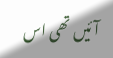آئیں تھی اس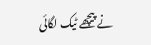نے پیچھے ٹیک لگائی